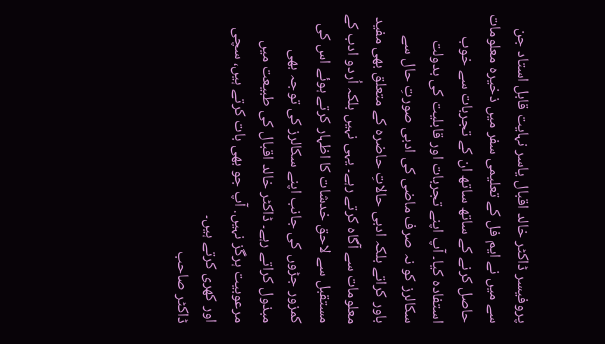پروفیسر ڈاکٹر خالد اقبال یاسر نہایت قابل استاد جن سے میں نے ایم فل کے تعلیمی سفر میں ذخیرہ معلومات حاصل کرنے کے ساتھ ساتھ ان کے تجربات سے خوب استفادہ کیا۔ آپ اپنے تجربات اور قابلیت کی بدولت سکالرز کو نہ صرف ماضی کی ادبی صورتِ حال سے باور کراتے بلکہ ادبی حالاتِ حاضرہ کے متعلق بھی مفید معلومات سے آگاہ کرتے رہے۔ یہی نہیں بلکہ اُردو ادب کے مستقبل سے لاحق خدشات کا اظہار کرتے ہوئے اس کی کمزور جڑوں کی جانب اپنے سکالرز کی توجہ بھی مبذول کراتے رہے۔ ڈاکٹر خالد اقبال کی طبیعت میں مرعوبیت ہرگز نہیں. آپ جو بھی بات کرتے ہیں، سچی اور کھری کرتے ہیں۔
ڈاکٹر صاحب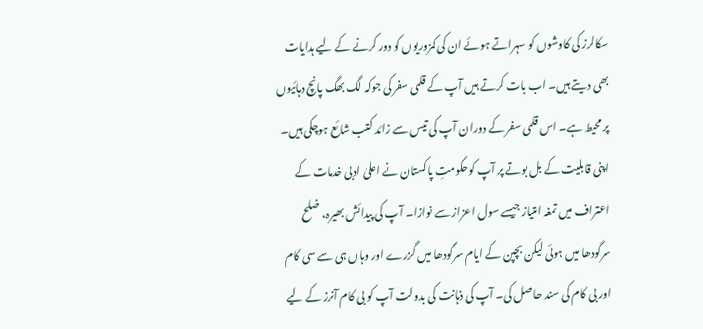سکالرز کی کاوشوں کو سہراتے ہوئے ان کی کمزوریوں کو دور کرنے کے لیے ہدایات بھی دیتے ہیں۔ اب بات کرتے ہیں آپ کے قلمی سفر کی جوکہ لگ بھگ پانچ دہائیوں پر محیط ہے۔ اس قلمی سفر کے دوران آپ کی تیس سے زائد کتب شائع ہوچکی ہیں۔ اپنی قابلیت کے بل بوتے پر آپ کوحکومتِ پاکستان نے اعلیٰ ادبی خدمات کے اعتراف میں تمغہ امتیاز جیسے سول اعزاز سے نوازا۔ آپ کی پیدائش بھیرہ، ضلح سرگودھا میں ہوئی لیکن بچپن کے ایام سرگودھا میں گزرے اور وہاں ہی سے سی کام اور بی کام کی سند حاصل کی۔ آپ کی ذہانت کی بدولت آپ کو بی کام آنرز کے لیے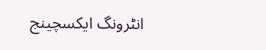انٹرونگ ایکسچینج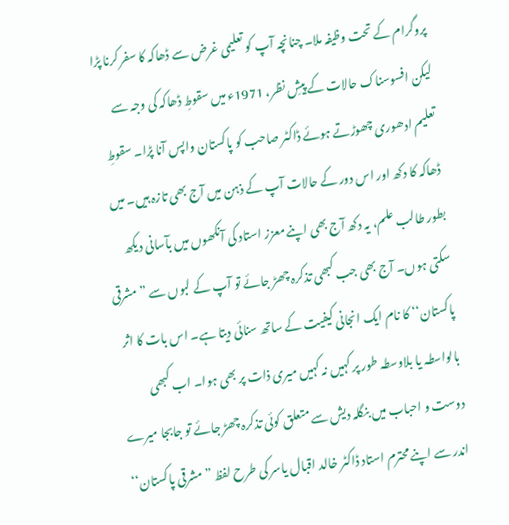پروگرام کے تحت وظیفہ ملا۔ چنانچہ آپ کو تعلیمی غرض سے ڈھاکہ کا سفر کرنا پڑا لیکن افسوسناک حالات کے پیشِ نظر، 1971ء میں سقوطِ ڈھاکہ کی وجہ سے تعلیم ادھوری چھوڑتے ہوئے ڈاکٹر صاحب کو پاکستان واپس آنا پڑا۔ سقوطِ ڈھاکہ کا دکھ اور اس دور کے حالات آپ کے ذہن میں آج بھی تازہ ہیں۔ میں بطور طالب علم، یہ دکھ آج بھی اپنے معزز استاد کی آنکھوں میں بآسانی دیکھ سکتی ہوں۔ آج بھی جب کبھی تذکرہ چھڑ جائے تو آپ کے لبوں سے ”مشرقی پاکستان‘‘ کا نام ایک انجانی کیفیت کے ساتھ سنائی دیتا ہے۔ اس بات کا اثر بالواسطہ یا بلاوسطہ طور پر کہیں نہ کہیں میری ذات پر بھی ہوا۔ اب کبھی دوست و احباب میں بنگلہ دیش سے متعلق کوئی تذکرہ چھڑ جائے تو جابجا میرے اندر سے اپنے محترم استاد ڈاکٹر خالد اقبال یاسر کی طرح لفظ ”مشرقی پاکستان‘‘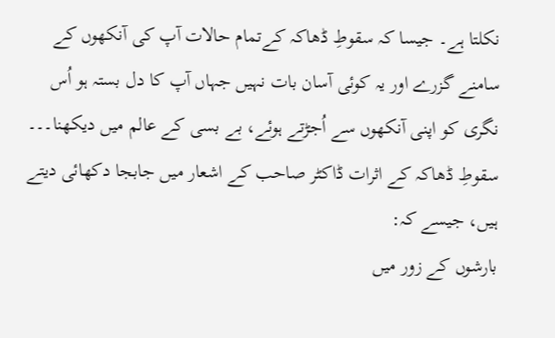نکلتا ہے۔ جیسا کہ سقوطِ ڈھاکہ کےتمام حالات آپ کی آنکھوں کے سامنے گزرے اور یہ کوئی آسان بات نہیں جہاں آپ کا دل بستہ ہو اُس نگری کو اپنی آنکھوں سے اُجڑتے ہوئے، بے بسی کے عالم میں دیکھنا۔۔۔ سقوطِ ڈھاکہ کے اثرات ڈاکٹر صاحب کے اشعار میں جابجا دکھائی دیتے ہیں، جیسے کہ:
بارشوں کے زور میں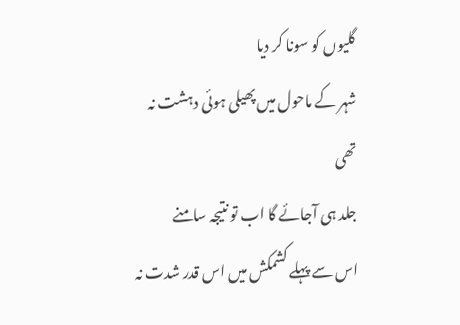گلیوں کو سونا کر دیا
شہر کے ماحول میں پھیلی ہوئی دہشت نہ تھی
جلد ہی آجائے گا اب تو نتیجہ سامنے
اس سے پہلے کشمکش میں اس قدر شدت نہ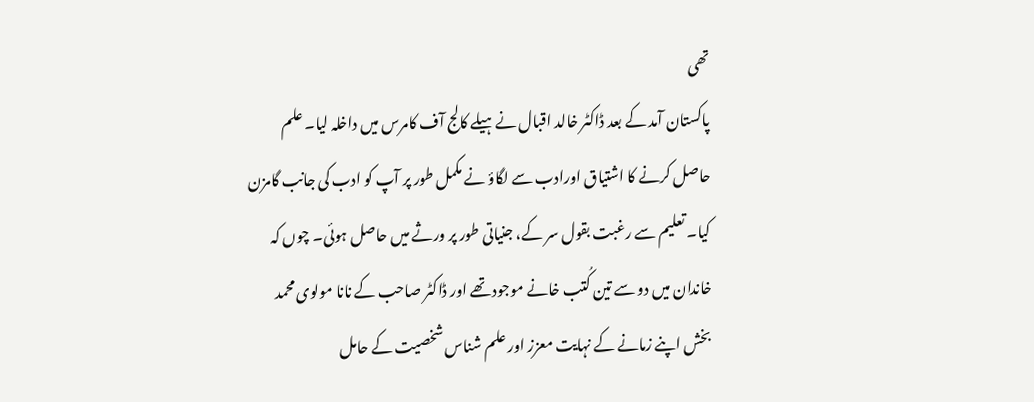تھی
پاکستان آمد کے بعد ڈاکٹر خالد اقبال نے ہیلے کالج آف کامرس میں داخلہ لیا۔ علم حاصل کرنے کا اشتیاق اورادب سے لگاؤ نے مکمل طور پر آپ کو ادب کی جانب گامزن کیا۔ تعلیم سے رغبت بقول سر کے، جنیاتی طور پر ورثے میں حاصل ہوئی۔ چوں کہ خاندان میں دو سے تین کُتب خانے موجود تھے اور ڈاکٹر صاحب کے نانا مولوی محمد بخش اپنے زمانے کے نہایت معزز اور علم شناس شخصیت کے حامل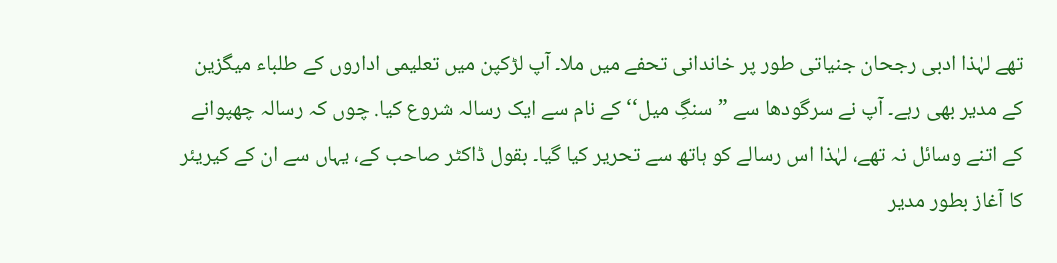تھے لہٰذا ادبی رجحان جنیاتی طور پر خاندانی تحفے میں ملا۔ آپ لڑکپن میں تعلیمی اداروں کے طلباء میگزین کے مدیر بھی رہے۔ آپ نے سرگودھا سے ”سنگِ میل‘‘ کے نام سے ایک رسالہ شروع کیا. چوں کہ رسالہ چھپوانے کے اتنے وسائل نہ تھے، لہٰذا اس رسالے کو ہاتھ سے تحریر کیا گیا۔ بقول ڈاکٹر صاحب کے، یہاں سے ان کے کیریئر کا آغاز بطور مدیر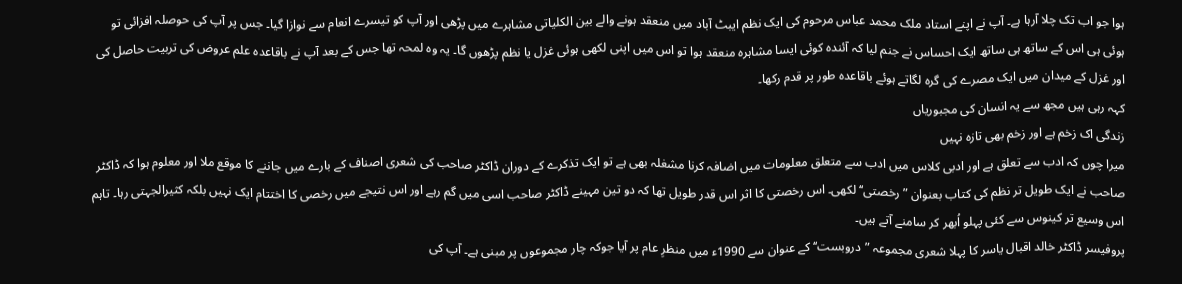ہوا جو اب تک چلا آرہا ہے۔ آپ نے اپنے استاد ملک محمد عباس مرحوم کی ایک نظم ایبٹ آباد میں منعقد ہونے والے بین الکلیاتی مشاہرے میں پڑھی اور آپ کو تیسرے انعام سے نوازا گیا۔ جس پر آپ کی حوصلہ افزائی تو ہوئی ہی اس کے ساتھ ہی ساتھ ایک احساس نے جنم لیا کہ آئندہ کوئی ایسا مشاہرہ منعقد ہوا تو اس میں اپنی لکھی ہوئی غزل یا نظم پڑھوں گا۔ یہ وہ لمحہ تھا جس کے بعد آپ نے باقاعدہ علم عروض کی تربیت حاصل کی اور غزل کے میدان میں ایک مصرے کی گرہ لگاتے ہوئے باقاعدہ طور پر قدم رکھا۔
کہہ رہی ہیں مجھ سے یہ انسان کی مجبوریاں
زندگی اک زخم ہے اور زخم بھی تازہ نہیں
میرا چوں کہ ادب سے تعلق ہے اور ادبی کلاس میں ادب سے متعلق معلومات میں اضافہ کرنا مشغلہ بھی ہے تو ایک تذکرے کے دوران ڈاکٹر صاحب کی شعری اصناف کے بارے میں جاننے کا موقع ملا اور معلوم ہوا کہ ڈاکٹر صاحب نے ایک طویل تر نظم کی کتاب بعنوان ”رخصتی‘‘ لکھی۔ اس رخصتی کا اثر اس قدر طویل تھا کہ دو تین مہینے ڈاکٹر صاحب اسی میں گم رہے اور اس نتیجے میں رخصی کا اختتام ایک نہیں بلکہ کثیرالجہتی رہا۔ تاہم اس وسیع تر کینوس سے کئی پہلو اُبھر کر سامنے آتے ہیں۔
پروفیسر ڈاکٹر خالد اقبال یاسر کا پہلا شعری مجموعہ ”دروبست‘‘ کے عنوان سے 1990ء میں منظرِ عام پر آیا جوکہ چار مجموعوں پر مبنی ہے۔ آپ کی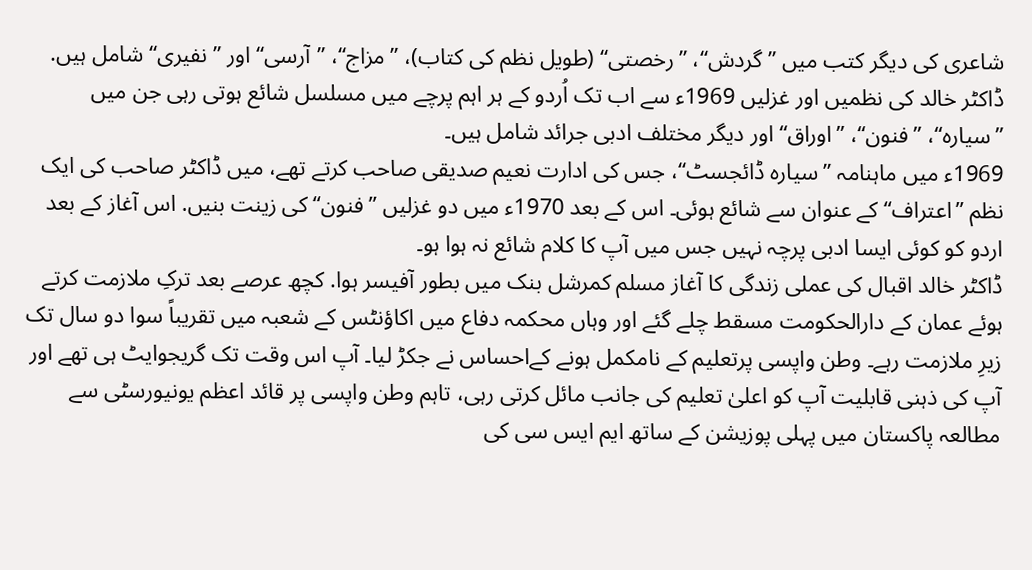شاعری کی دیگر کتب میں ”گردش‘‘، ”رخصتی‘‘ (طویل نظم کی کتاب)، ”مزاج‘‘، ”آرسی‘‘ اور ”نفیری‘‘ شامل ہیں. ڈاکٹر خالد کی نظمیں اور غزلیں 1969ء سے اب تک اُردو کے ہر اہم پرچے میں مسلسل شائع ہوتی رہی جن میں ”سیارہ‘‘، ”فنون‘‘، ”اوراق‘‘ اور دیگر مختلف ادبی جرائد شامل ہیں۔
1969ء میں ماہنامہ ”سیارہ ڈائجسٹ‘‘، جس کی ادارت نعیم صدیقی صاحب کرتے تھے، میں ڈاکٹر صاحب کی ایک نظم ”اعتراف‘‘ کے عنوان سے شائع ہوئی۔ اس کے بعد 1970ء میں دو غزلیں ”فنون‘‘ کی زینت بنیں. اس آغاز کے بعد اردو کو کوئی ایسا ادبی پرچہ نہیں جس میں آپ کا کلام شائع نہ ہوا ہو۔
ڈاکٹر خالد اقبال کی عملی زندگی کا آغاز مسلم کمرشل بنک میں بطور آفیسر ہوا. کچھ عرصے بعد ترکِ ملازمت کرتے ہوئے عمان کے دارالحکومت مسقط چلے گئے اور وہاں محکمہ دفاع میں اکاؤنٹس کے شعبہ میں تقریباً سوا دو سال تک زیرِ ملازمت رہے۔ وطن واپسی پرتعلیم کے نامکمل ہونے کےاحساس نے جکڑ لیا۔ آپ اس وقت تک گریجوایٹ ہی تھے اور آپ کی ذہنی قابلیت آپ کو اعلیٰ تعلیم کی جانب مائل کرتی رہی، تاہم وطن واپسی پر قائد اعظم یونیورسٹی سے مطالعہ پاکستان میں پہلی پوزیشن کے ساتھ ایم ایس سی کی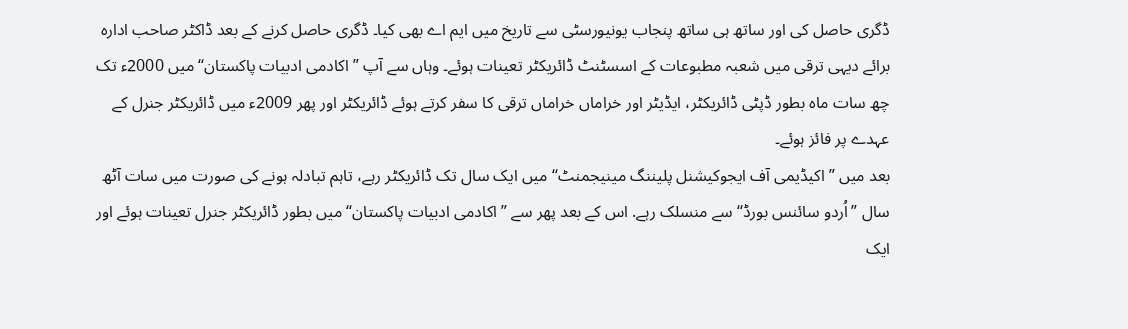ڈگری حاصل کی اور ساتھ ہی ساتھ پنجاب یونیورسٹی سے تاریخ میں ایم اے بھی کیا۔ ڈگری حاصل کرنے کے بعد ڈاکٹر صاحب ادارہ برائے دیہی ترقی میں شعبہ مطبوعات کے اسسٹنٹ ڈائریکٹر تعینات ہوئے۔ وہاں سے آپ ”اکادمی ادبیات پاکستان‘‘ میں 2000ء تک چھ سات ماہ بطور ڈپٹی ڈائریکٹر، ایڈیٹر اور خراماں خراماں ترقی کا سفر کرتے ہوئے ڈائریکٹر اور پھر 2009ء میں ڈائریکٹر جنرل کے عہدے پر فائز ہوئے۔
بعد میں ”اکیڈیمی آف ایجوکیشنل پلیننگ مینیجمنٹ‘‘ میں ایک سال تک ڈائریکٹر رہے، تاہم تبادلہ ہونے کی صورت میں سات آٹھ سال ”اُردو سائنس بورڈ‘‘ سے منسلک رہے. اس کے بعد پھر سے ”اکادمی ادبیات پاکستان‘‘ میں بطور ڈائریکٹر جنرل تعینات ہوئے اور ایک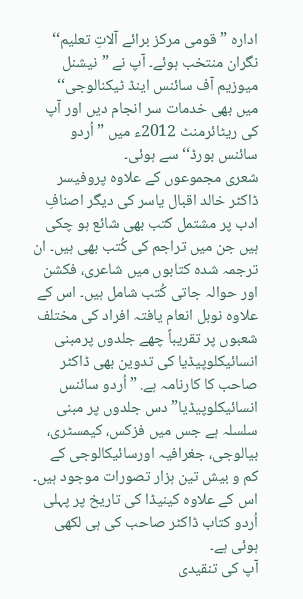ادارہ ”قومی مرکز برائے آلاتِ تعلیم‘‘ نگران منتخب ہوئے۔ آپ نے ”نیشنل میوزیم آف سائنس اینڈ ٹیکنالوجی‘‘ میں بھی خدمات سر انجام دیں اور آپ کی ریٹائرمنٹ 2012ء میں ”اُردو سائنس بورڈ‘‘ سے ہوئی۔
شعری مجموعوں کے علاوہ پروفیسر ڈاکٹر خالد اقبال یاسر کی دیگر اصنافِ ادب پر مشتمل کتب بھی شائع ہو چکی ہیں جن میں تراجم کی کُتب بھی ہیں۔ ان ترجمہ شدہ کتابوں میں شاعری، فکشن اور حوالہ جاتی کُتب شامل ہیں۔ اس کے علاوہ نوبل انعام یافتہ افراد کی مختلف شعبوں پر تقریباً چھے جلدوں پرمبنی انسائیکلوپیڈیا کی تدوین بھی ڈاکٹر صاحب کا کارنامہ ہے. ”اُردو سائنس انسائیکلوپیڈیا” دس جلدوں پر مبنی سلسلہ ہے جس میں فزکس، کیمسٹری، بیالوجی، جغرافیہ اورسائیکالوجی کے کم و بیش تین ہزار تصورات موجود ہیں۔ اس کے علاوہ کینیڈا کی تاریخ پر پہلی اُردو کتاب ڈاکٹر صاحب کی ہی لکھی ہوئی ہے۔
آپ کی تنقیدی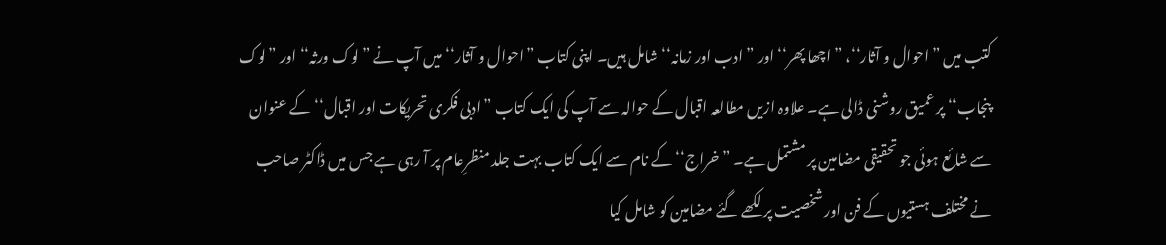کتب میں ”احوال و آثار‘‘، ”اچھا پھر‘‘ اور ”ادب اور زمانہ‘‘ شامل ہیں۔ اپنی کتاب ”احوال و آثار‘‘ میں آپ نے ”لوک ورثہ‘‘ اور ”لوک پنجاب‘‘ پر عمیق روشنی ڈالی ہے۔ علاوہ ازیں مطالعہ اقبال کے حوالہ سے آپ کی ایک کتاب ”ادبی فکری تحریکات اور اقبال‘‘ کے عنوان سے شائع ہوئی جو تحقیقی مضامین پر مشتمل ہے۔ ”خراج‘‘ کے نام سے ایک کتاب بہت جلد منظرِعام پر آ رہی ہے جس میں ڈاکٹر صاحب نے مختلف ہستیوں کے فن اور شخصیت پر لکھے گئے مضامین کو شامل کیا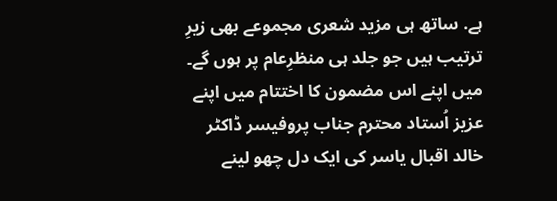ہے. ساتھ ہی مزید شعری مجموعے بھی زیرِ ترتیب ہیں جو جلد ہی منظرِعام پر ہوں گے۔
میں اپنے اس مضمون کا اختتام میں اپنے عزیز اُستاد محترم جناب پروفیسر ڈاکٹر خالد اقبال یاسر کی ایک دل چھو لینے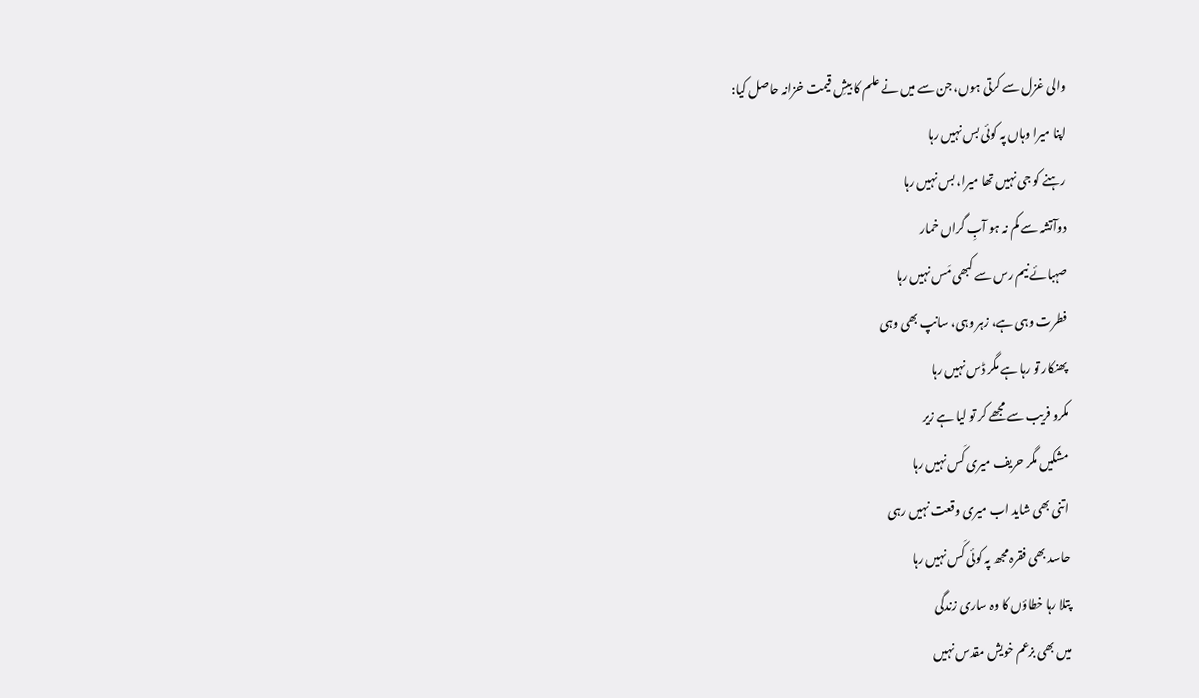والی غزل سے کرتی ہوں، جن سے میں نے علم کا بیشِ قیمت خزانہ حاصل کیا:
اپنا میرا وہاں پہ کوئی بس نہیں رہا
رہنے کو جی نہیں تھا میرا، بس نہیں رہا
دوآتشہ سے کم نہ ہو آبِ گراں خمار
صہبائے نیم رس سے کبھی مَس نہیں رہا
فطرت وہی ہے، زہر وہی، سانپ بھی وہی
پھنکار تو رہا ہے مگر ڈس نہیں رہا
مکرو فریب سے مجھے کر تو لیا ہے زیر
مشکیں مگر حریف میری کَس نہیں رہا
اتنی بھی شاید اب میری وقعت نہیں رہی
حاسد بھی فقرہ مجھ پہ کوئی کَس نہیں رہا
پتلا رہا خطاؤں کا وہ ساری زندگی
میں بھی بزعم خویش مقدس نہیں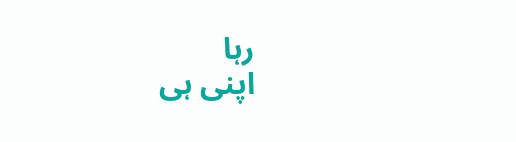رہا
اپنی ہی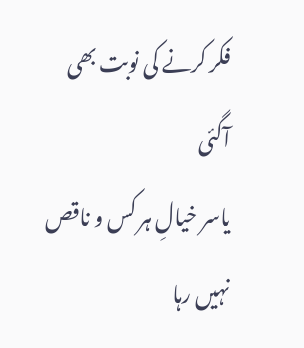فکر کرنے کی نوبت بھی آگئی
یاسر خیالِ ہر کس و ناقص نہیں رہا